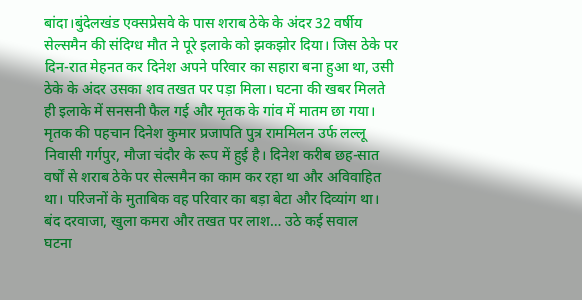बांदा।बुंदेलखंड एक्सप्रेसवे के पास शराब ठेके के अंदर 32 वर्षीय सेल्समैन की संदिग्ध मौत ने पूरे इलाके को झकझोर दिया। जिस ठेके पर दिन-रात मेहनत कर दिनेश अपने परिवार का सहारा बना हुआ था, उसी ठेके के अंदर उसका शव तखत पर पड़ा मिला। घटना की खबर मिलते ही इलाके में सनसनी फैल गई और मृतक के गांव में मातम छा गया।
मृतक की पहचान दिनेश कुमार प्रजापति पुत्र राममिलन उर्फ लल्लू निवासी गर्गपुर, मौजा चंदौर के रूप में हुई है। दिनेश करीब छह-सात वर्षों से शराब ठेके पर सेल्समैन का काम कर रहा था और अविवाहित था। परिजनों के मुताबिक वह परिवार का बड़ा बेटा और दिव्यांग था।
बंद दरवाजा, खुला कमरा और तखत पर लाश… उठे कई सवाल
घटना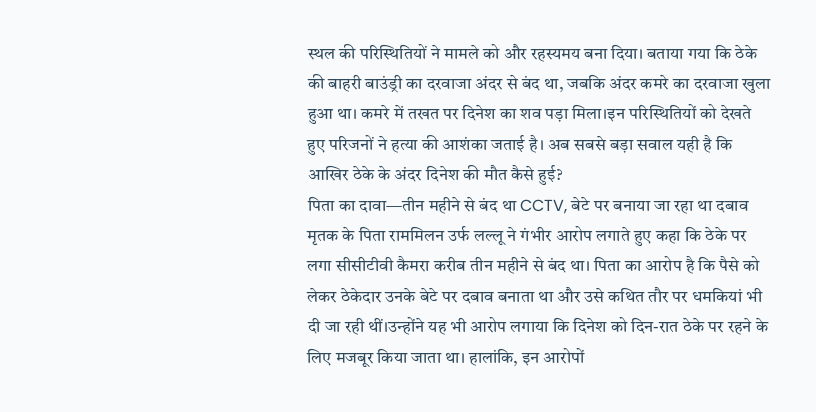स्थल की परिस्थितियों ने मामले को और रहस्यमय बना दिया। बताया गया कि ठेके की बाहरी बाउंड्री का दरवाजा अंदर से बंद था, जबकि अंदर कमरे का दरवाजा खुला हुआ था। कमरे में तखत पर दिनेश का शव पड़ा मिला।इन परिस्थितियों को देखते हुए परिजनों ने हत्या की आशंका जताई है। अब सबसे बड़ा सवाल यही है कि आखिर ठेके के अंदर दिनेश की मौत कैसे हुई?
पिता का दावा—तीन महीने से बंद था CCTV, बेटे पर बनाया जा रहा था दबाव
मृतक के पिता राममिलन उर्फ लल्लू ने गंभीर आरोप लगाते हुए कहा कि ठेके पर लगा सीसीटीवी कैमरा करीब तीन महीने से बंद था। पिता का आरोप है कि पैसे को लेकर ठेकेदार उनके बेटे पर दबाव बनाता था और उसे कथित तौर पर धमकियां भी दी जा रही थीं।उन्होंने यह भी आरोप लगाया कि दिनेश को दिन-रात ठेके पर रहने के लिए मजबूर किया जाता था। हालांकि, इन आरोपों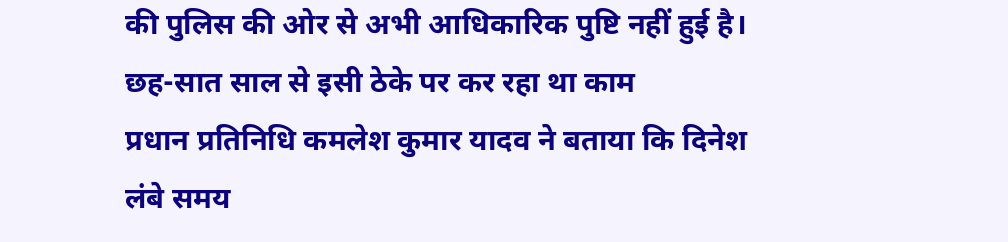की पुलिस की ओर से अभी आधिकारिक पुष्टि नहीं हुई है।
छह-सात साल से इसी ठेके पर कर रहा था काम
प्रधान प्रतिनिधि कमलेश कुमार यादव ने बताया कि दिनेश लंबे समय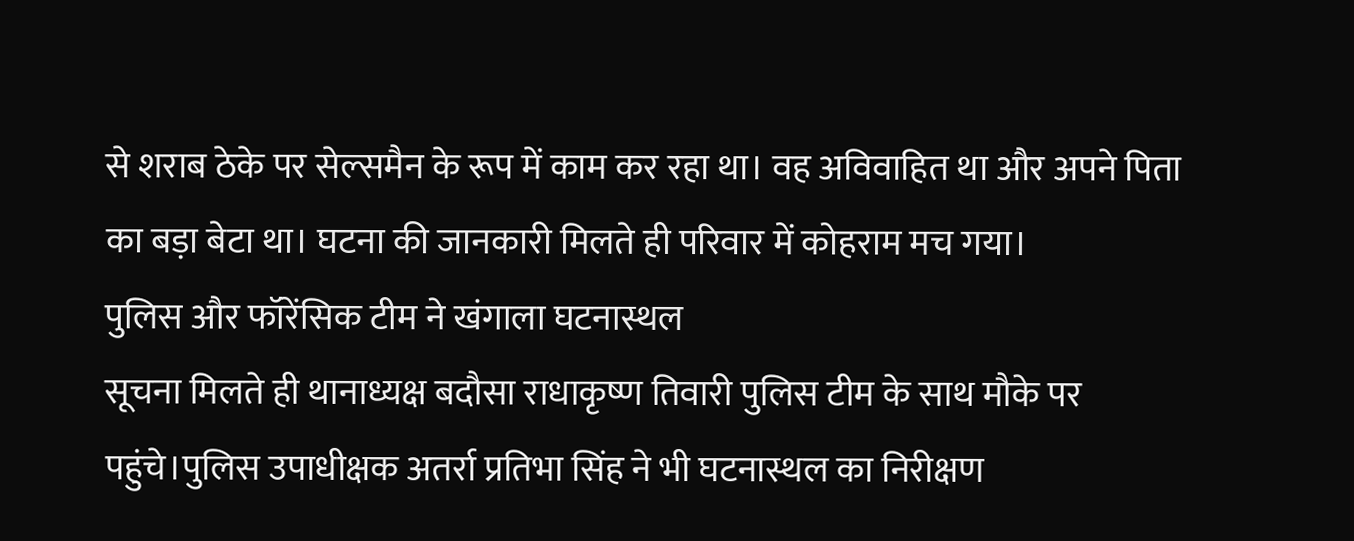से शराब ठेके पर सेल्समैन के रूप में काम कर रहा था। वह अविवाहित था और अपने पिता का बड़ा बेटा था। घटना की जानकारी मिलते ही परिवार में कोहराम मच गया।
पुलिस और फॉरेंसिक टीम ने खंगाला घटनास्थल
सूचना मिलते ही थानाध्यक्ष बदौसा राधाकृष्ण तिवारी पुलिस टीम के साथ मौके पर पहुंचे।पुलिस उपाधीक्षक अतर्रा प्रतिभा सिंह ने भी घटनास्थल का निरीक्षण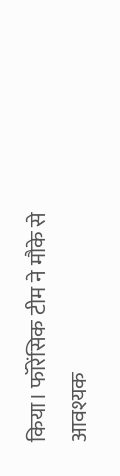किया। फॉरेंसिक टीम ने मौके से आवश्यक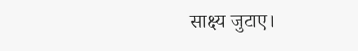साक्ष्य जुटाए।